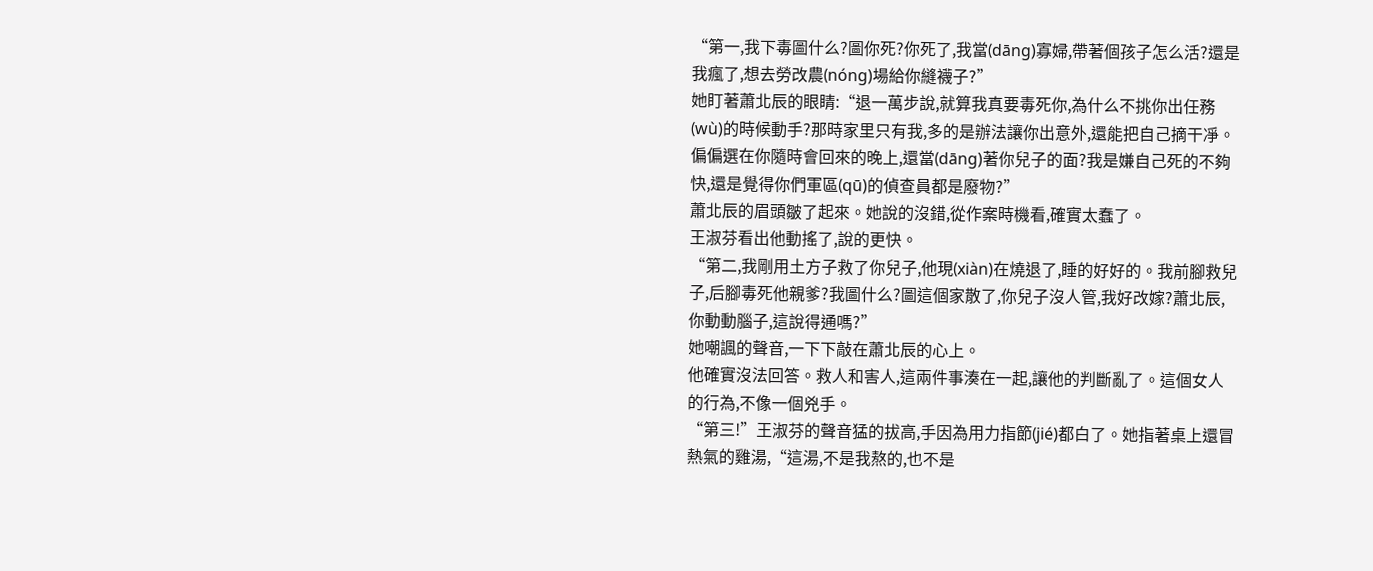“第一,我下毒圖什么?圖你死?你死了,我當(dāng)寡婦,帶著個孩子怎么活?還是我瘋了,想去勞改農(nóng)場給你縫襪子?”
她盯著蕭北辰的眼睛:“退一萬步說,就算我真要毒死你,為什么不挑你出任務(wù)的時候動手?那時家里只有我,多的是辦法讓你出意外,還能把自己摘干凈。偏偏選在你隨時會回來的晚上,還當(dāng)著你兒子的面?我是嫌自己死的不夠快,還是覺得你們軍區(qū)的偵查員都是廢物?”
蕭北辰的眉頭皺了起來。她說的沒錯,從作案時機看,確實太蠢了。
王淑芬看出他動搖了,說的更快。
“第二,我剛用土方子救了你兒子,他現(xiàn)在燒退了,睡的好好的。我前腳救兒子,后腳毒死他親爹?我圖什么?圖這個家散了,你兒子沒人管,我好改嫁?蕭北辰,你動動腦子,這說得通嗎?”
她嘲諷的聲音,一下下敲在蕭北辰的心上。
他確實沒法回答。救人和害人,這兩件事湊在一起,讓他的判斷亂了。這個女人的行為,不像一個兇手。
“第三!”王淑芬的聲音猛的拔高,手因為用力指節(jié)都白了。她指著桌上還冒熱氣的雞湯,“這湯,不是我熬的,也不是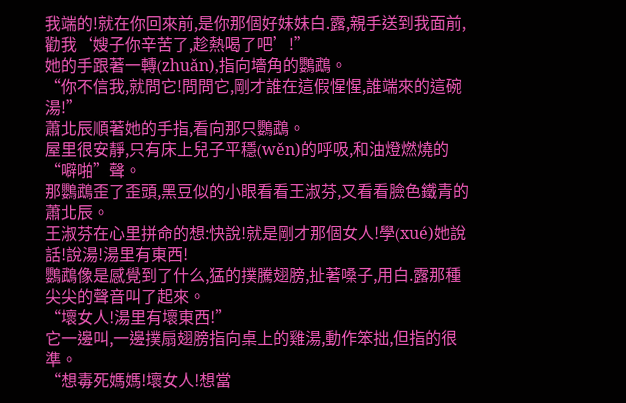我端的!就在你回來前,是你那個好妹妹白.露,親手送到我面前,勸我‘嫂子你辛苦了,趁熱喝了吧’!”
她的手跟著一轉(zhuǎn),指向墻角的鸚鵡。
“你不信我,就問它!問問它,剛才誰在這假惺惺,誰端來的這碗湯!”
蕭北辰順著她的手指,看向那只鸚鵡。
屋里很安靜,只有床上兒子平穩(wěn)的呼吸,和油燈燃燒的“噼啪”聲。
那鸚鵡歪了歪頭,黑豆似的小眼看看王淑芬,又看看臉色鐵青的蕭北辰。
王淑芬在心里拼命的想:快說!就是剛才那個女人!學(xué)她說話!說湯!湯里有東西!
鸚鵡像是感覺到了什么,猛的撲騰翅膀,扯著嗓子,用白.露那種尖尖的聲音叫了起來。
“壞女人!湯里有壞東西!”
它一邊叫,一邊撲扇翅膀指向桌上的雞湯,動作笨拙,但指的很準。
“想毒死媽媽!壞女人!想當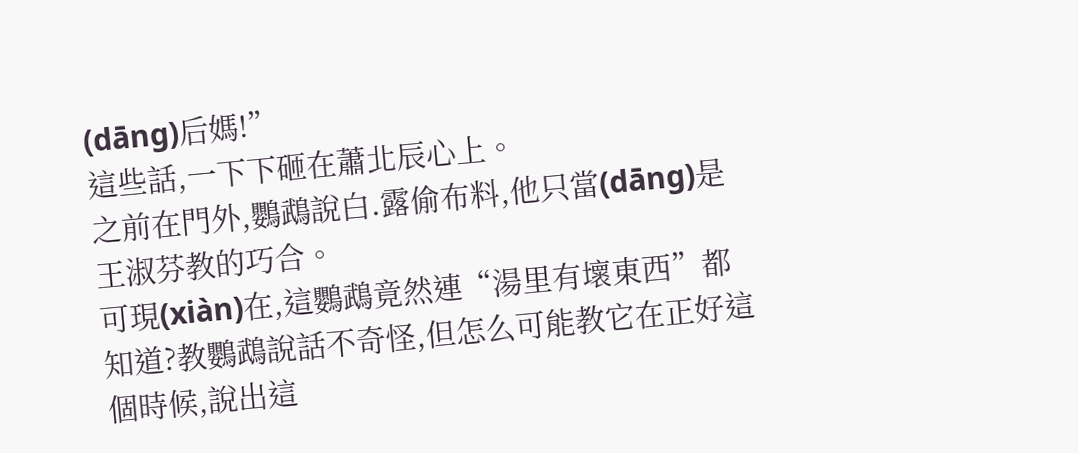(dāng)后媽!”
這些話,一下下砸在蕭北辰心上。
之前在門外,鸚鵡說白.露偷布料,他只當(dāng)是王淑芬教的巧合。
可現(xiàn)在,這鸚鵡竟然連“湯里有壞東西”都知道?教鸚鵡說話不奇怪,但怎么可能教它在正好這個時候,說出這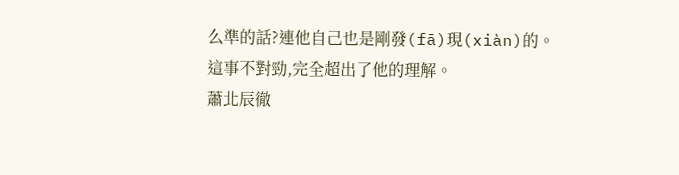么準的話?連他自己也是剛發(fā)現(xiàn)的。
這事不對勁,完全超出了他的理解。
蕭北辰徹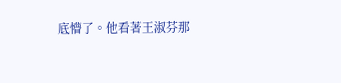底懵了。他看著王淑芬那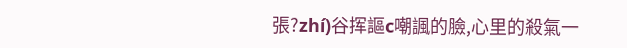張?zhí)谷挥謳c嘲諷的臉,心里的殺氣一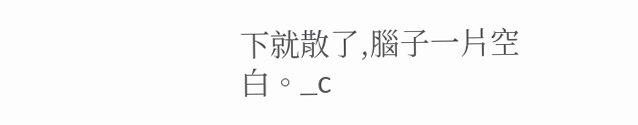下就散了,腦子一片空白。_c